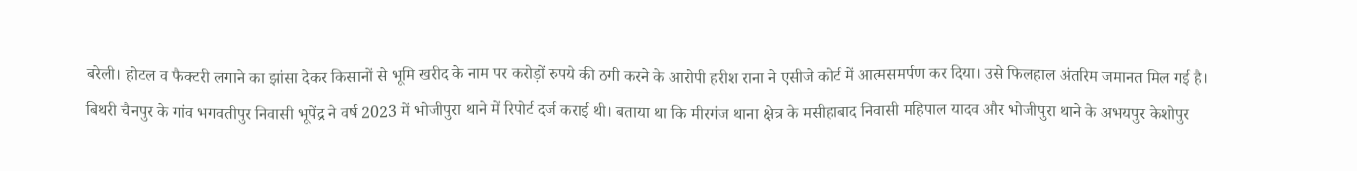बरेली। होटल व फैक्टरी लगाने का झांसा देकर किसानों से भूमि खरीद के नाम पर करोड़ों रुपये की ठगी करने के आरोपी हरीश राना ने एसीजे कोर्ट में आत्मसमर्पण कर दिया। उसे फिलहाल अंतरिम जमानत मिल गई है।
बिथरी चैनपुर के गांव भगवतीपुर निवासी भूपेंद्र ने वर्ष 2023 में भोजीपुरा थाने में रिपोर्ट दर्ज कराई थी। बताया था कि मीरगंज थाना क्षेत्र के मसीहाबाद निवासी महिपाल यादव और भोजीपुरा थाने के अभयपुर केशोपुर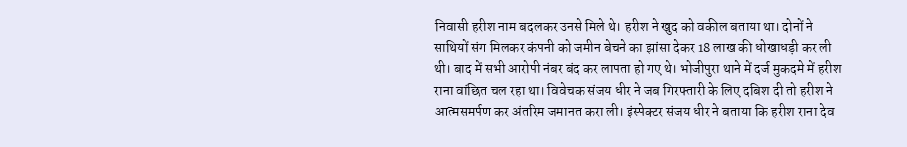निवासी हरीश नाम बदलकर उनसे मिले थे। हरीश ने खुद को वकील बताया था। दोनों ने साथियों संग मिलकर कंपनी को जमीन बेचने का झांसा देकर 18 लाख की धोखाधड़ी कर ली थी। बाद में सभी आरोपी नंबर बंद कर लापता हो गए थे। भोजीपुरा थाने में दर्ज मुकदमे में हरीश राना वांछित चल रहा था। विवेचक संजय धीर ने जब गिरफ्तारी के लिए दबिश दी तो हरीश ने आत्मसमर्पण कर अंतरिम जमानत करा ली। इंस्पेक्टर संजय धीर ने बताया कि हरीश राना देव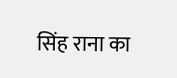सिंह राना का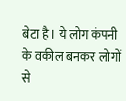बेटा है। ये लोग कंपनी के वकील बनकर लोगों से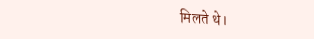मिलते थे।